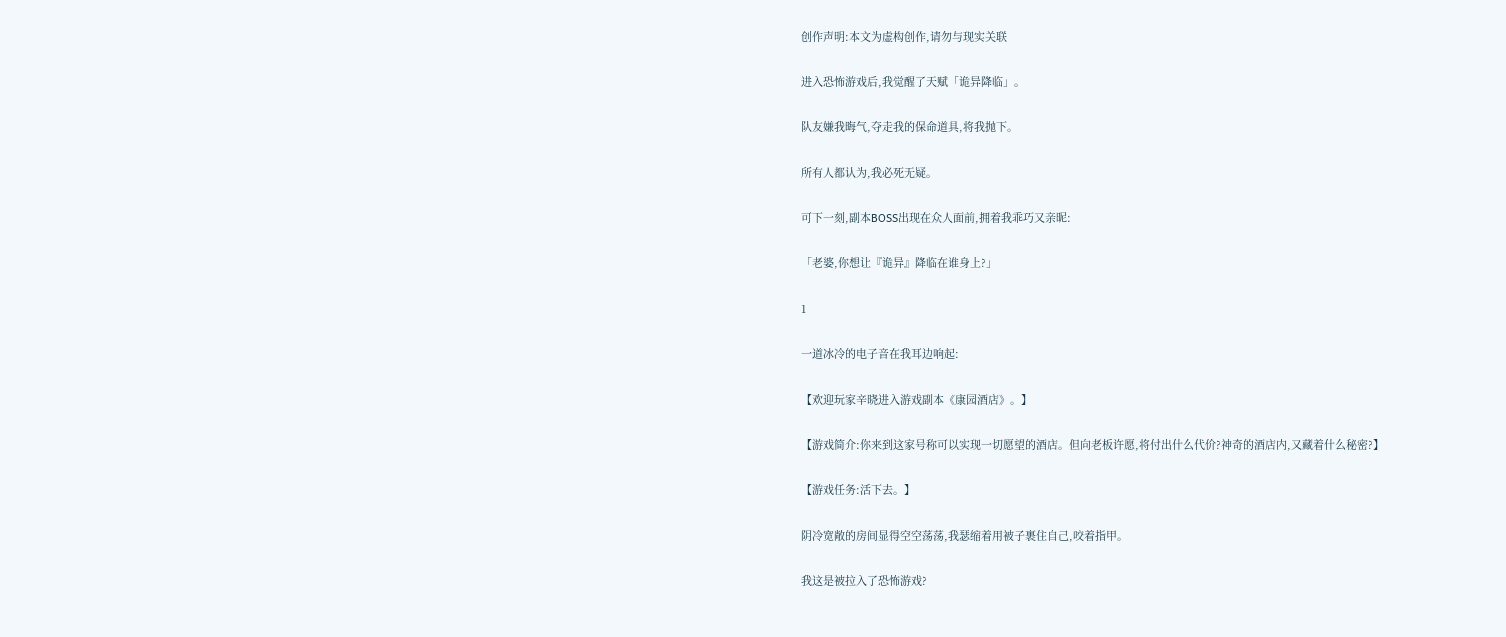创作声明:本文为虚构创作,请勿与现实关联

进入恐怖游戏后,我觉醒了天赋「诡异降临」。

队友嫌我晦气,夺走我的保命道具,将我抛下。

所有人都认为,我必死无疑。

可下一刻,副本BOSS出现在众人面前,拥着我乖巧又亲昵:

「老婆,你想让『诡异』降临在谁身上?」

1

一道冰冷的电子音在我耳边响起:

【欢迎玩家辛晓进入游戏副本《康园酒店》。】

【游戏简介:你来到这家号称可以实现一切愿望的酒店。但向老板许愿,将付出什么代价?神奇的酒店内,又藏着什么秘密?】

【游戏任务:活下去。】

阴冷宽敞的房间显得空空荡荡,我瑟缩着用被子裹住自己,咬着指甲。

我这是被拉入了恐怖游戏?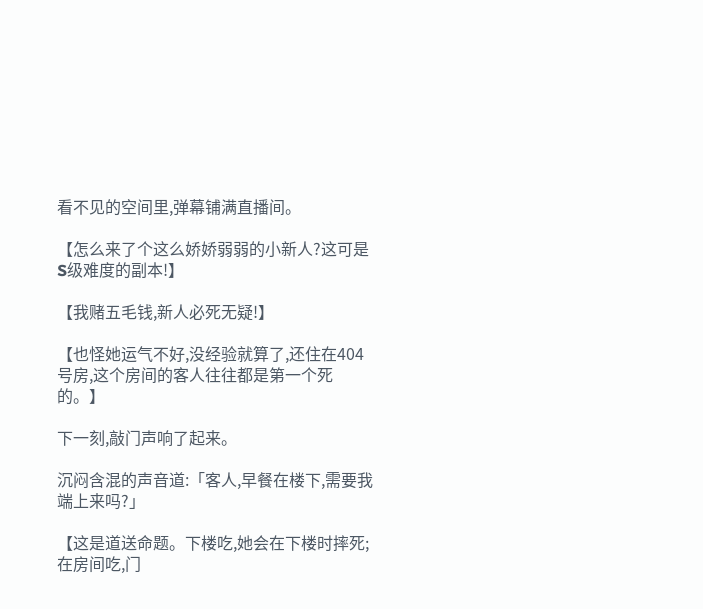看不见的空间里,弹幕铺满直播间。

【怎么来了个这么娇娇弱弱的小新人?这可是S级难度的副本!】

【我赌五毛钱,新人必死无疑!】

【也怪她运气不好,没经验就算了,还住在404号房,这个房间的客人往往都是第一个死的。】

下一刻,敲门声响了起来。

沉闷含混的声音道:「客人,早餐在楼下,需要我端上来吗?」

【这是道送命题。下楼吃,她会在下楼时摔死;在房间吃,门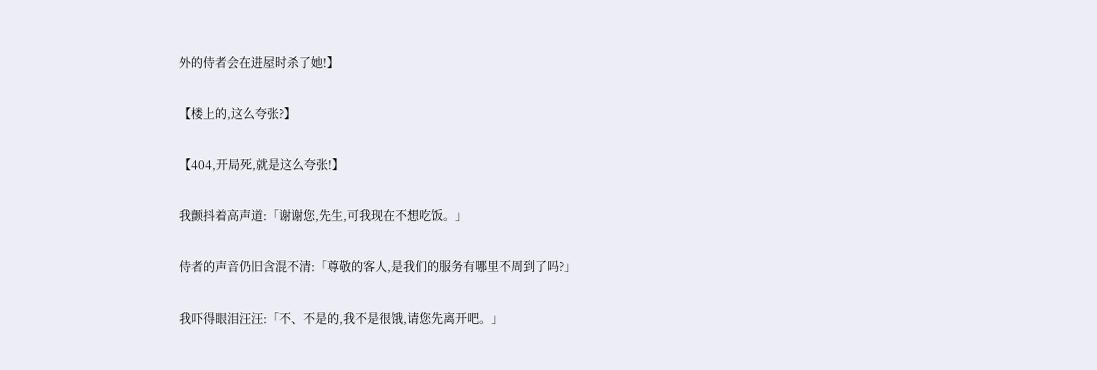外的侍者会在进屋时杀了她!】

【楼上的,这么夸张?】

【404,开局死,就是这么夸张!】

我颤抖着高声道:「谢谢您,先生,可我现在不想吃饭。」

侍者的声音仍旧含混不清:「尊敬的客人,是我们的服务有哪里不周到了吗?」

我吓得眼泪汪汪:「不、不是的,我不是很饿,请您先离开吧。」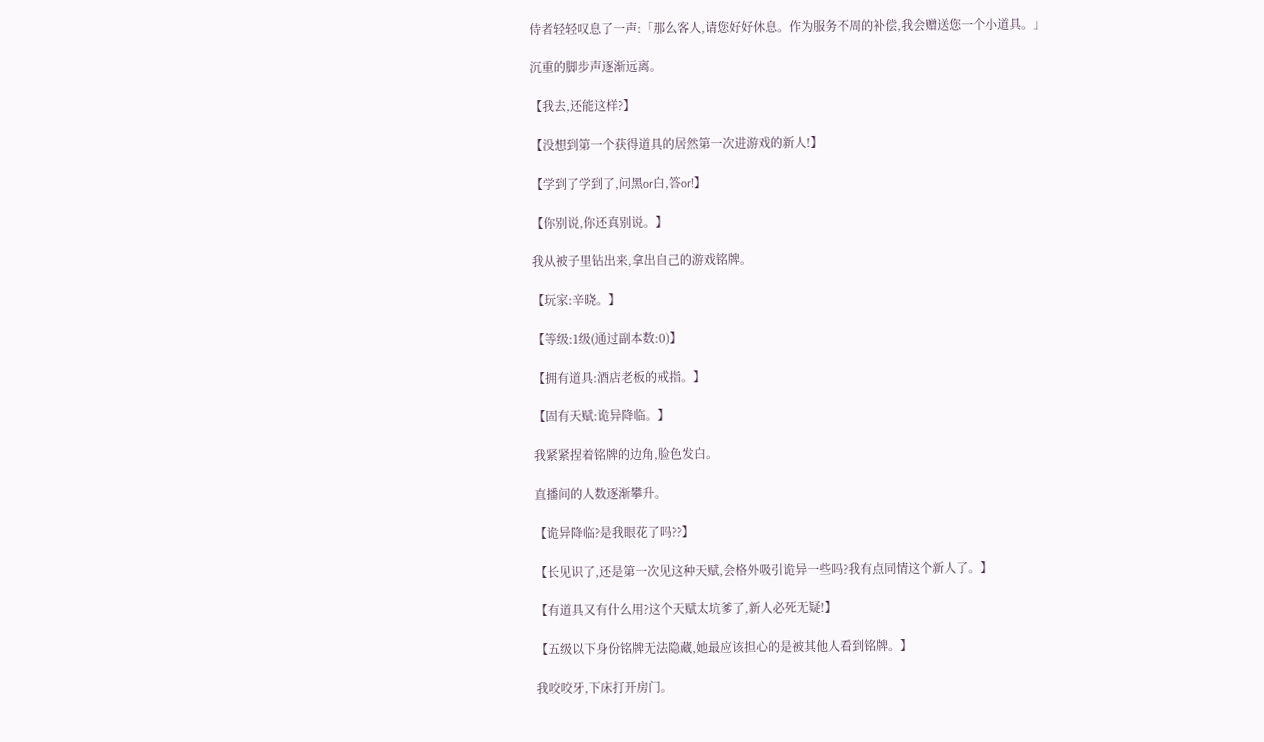侍者轻轻叹息了一声:「那么客人,请您好好休息。作为服务不周的补偿,我会赠送您一个小道具。」

沉重的脚步声逐渐远离。

【我去,还能这样?】

【没想到第一个获得道具的居然第一次进游戏的新人!】

【学到了学到了,问黑or白,答or!】

【你别说,你还真别说。】

我从被子里钻出来,拿出自己的游戏铭牌。

【玩家:辛晓。】

【等级:1级(通过副本数:0)】

【拥有道具:酒店老板的戒指。】

【固有天赋:诡异降临。】

我紧紧捏着铭牌的边角,脸色发白。

直播间的人数逐渐攀升。

【诡异降临?是我眼花了吗??】

【长见识了,还是第一次见这种天赋,会格外吸引诡异一些吗?我有点同情这个新人了。】

【有道具又有什么用?这个天赋太坑爹了,新人必死无疑!】

【五级以下身份铭牌无法隐藏,她最应该担心的是被其他人看到铭牌。】

我咬咬牙,下床打开房门。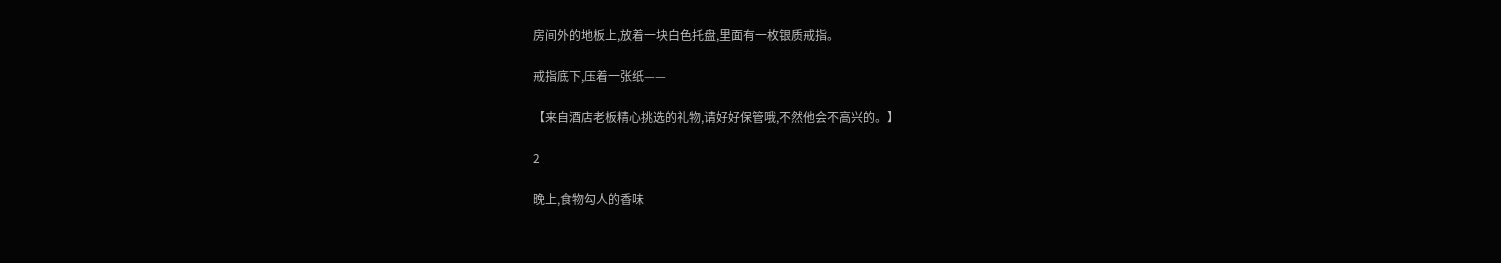房间外的地板上,放着一块白色托盘,里面有一枚银质戒指。

戒指底下,压着一张纸——

【来自酒店老板精心挑选的礼物,请好好保管哦,不然他会不高兴的。】

2

晚上,食物勾人的香味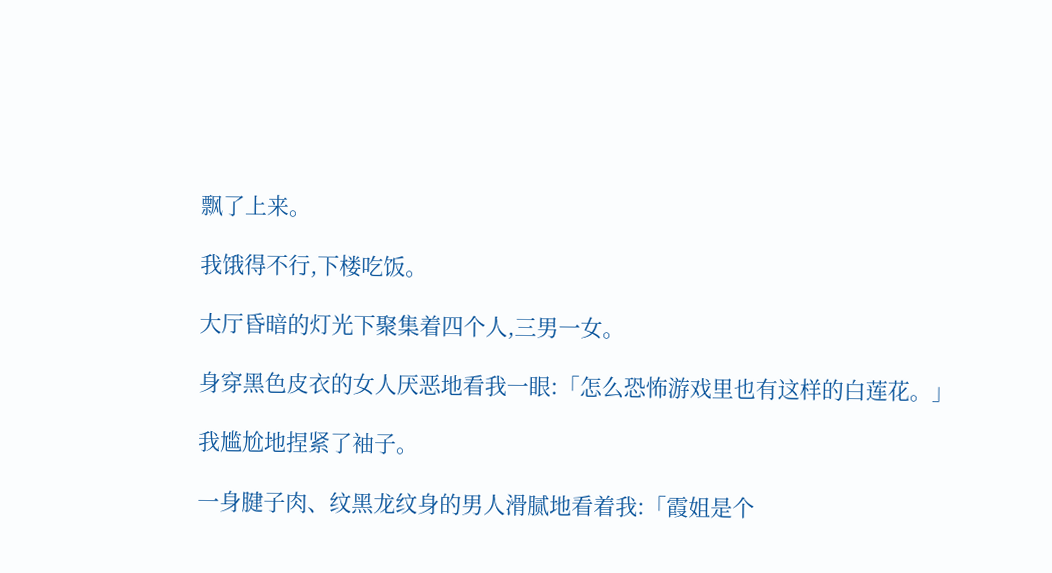飘了上来。

我饿得不行,下楼吃饭。

大厅昏暗的灯光下聚集着四个人,三男一女。

身穿黑色皮衣的女人厌恶地看我一眼:「怎么恐怖游戏里也有这样的白莲花。」

我尴尬地捏紧了袖子。

一身腱子肉、纹黑龙纹身的男人滑腻地看着我:「霞姐是个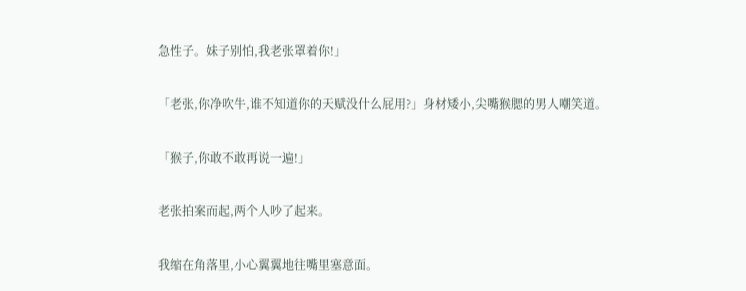急性子。妹子别怕,我老张罩着你!」

「老张,你净吹牛,谁不知道你的天赋没什么屁用?」身材矮小,尖嘴猴腮的男人嘲笑道。

「猴子,你敢不敢再说一遍!」

老张拍案而起,两个人吵了起来。

我缩在角落里,小心翼翼地往嘴里塞意面。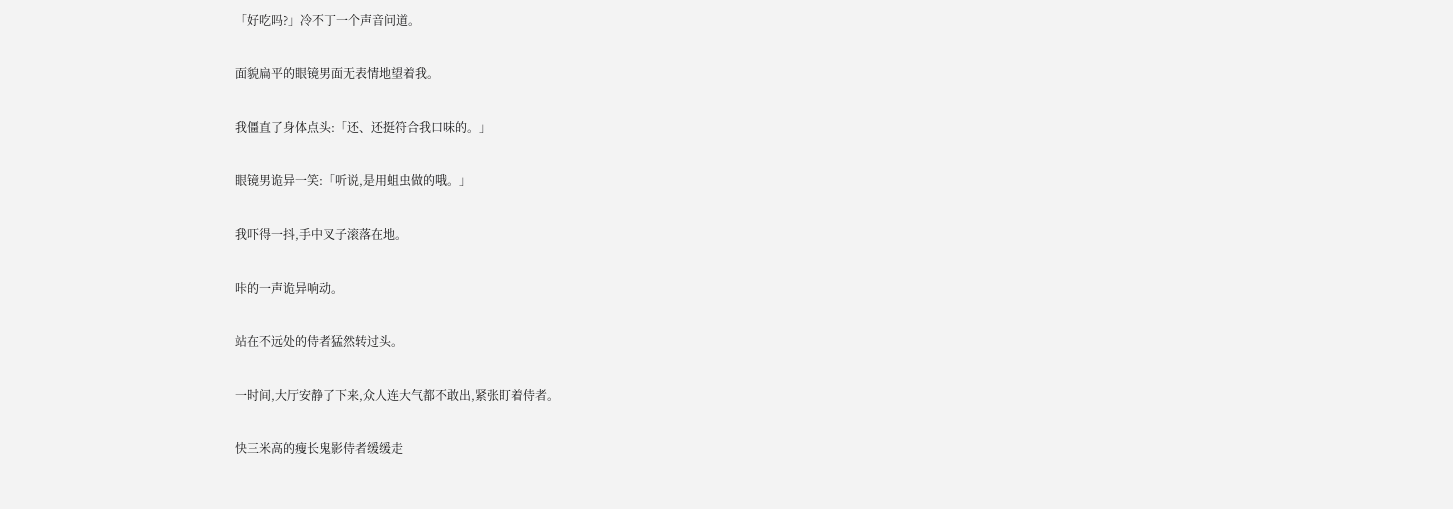「好吃吗?」冷不丁一个声音问道。

面貌扁平的眼镜男面无表情地望着我。

我僵直了身体点头:「还、还挺符合我口味的。」

眼镜男诡异一笑:「听说,是用蛆虫做的哦。」

我吓得一抖,手中叉子滚落在地。

咔的一声诡异响动。

站在不远处的侍者猛然转过头。

一时间,大厅安静了下来,众人连大气都不敢出,紧张盯着侍者。

快三米高的瘦长鬼影侍者缓缓走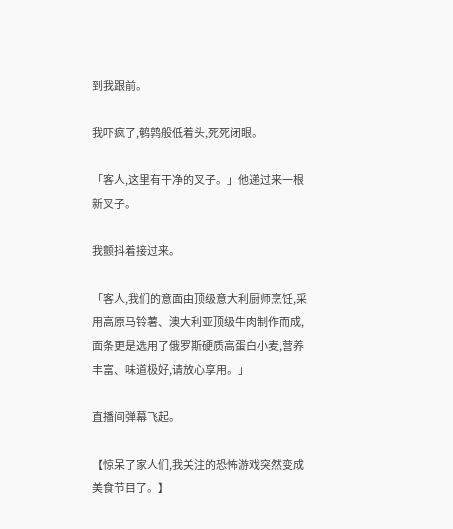到我跟前。

我吓疯了,鹌鹑般低着头,死死闭眼。

「客人,这里有干净的叉子。」他递过来一根新叉子。

我颤抖着接过来。

「客人,我们的意面由顶级意大利厨师烹饪,采用高原马铃薯、澳大利亚顶级牛肉制作而成,面条更是选用了俄罗斯硬质高蛋白小麦,营养丰富、味道极好,请放心享用。」

直播间弹幕飞起。

【惊呆了家人们,我关注的恐怖游戏突然变成美食节目了。】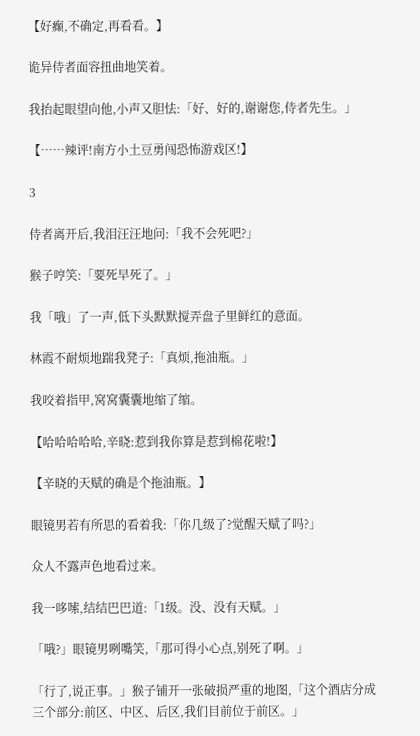【好癫,不确定,再看看。】

诡异侍者面容扭曲地笑着。

我抬起眼望向他,小声又胆怯:「好、好的,谢谢您,侍者先生。」

【……辣评!南方小土豆勇闯恐怖游戏区!】

3

侍者离开后,我泪汪汪地问:「我不会死吧?」

猴子哼笑:「要死早死了。」

我「哦」了一声,低下头默默搅弄盘子里鲜红的意面。

林霞不耐烦地踹我凳子:「真烦,拖油瓶。」

我咬着指甲,窝窝囊囊地缩了缩。

【哈哈哈哈哈,辛晓:惹到我你算是惹到棉花啦!】

【辛晓的天赋的确是个拖油瓶。】

眼镜男若有所思的看着我:「你几级了?觉醒天赋了吗?」

众人不露声色地看过来。

我一哆嗦,结结巴巴道:「1级。没、没有天赋。」

「哦?」眼镜男咧嘴笑,「那可得小心点,别死了啊。」

「行了,说正事。」猴子铺开一张破损严重的地图,「这个酒店分成三个部分:前区、中区、后区,我们目前位于前区。」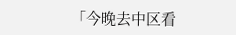「今晚去中区看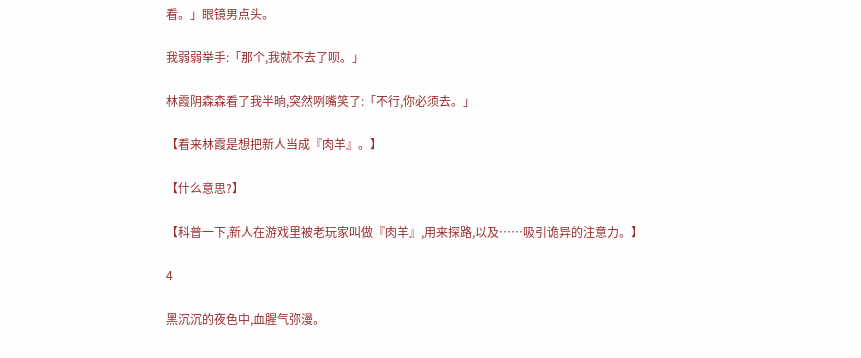看。」眼镜男点头。

我弱弱举手:「那个,我就不去了呗。」

林霞阴森森看了我半晌,突然咧嘴笑了:「不行,你必须去。」

【看来林霞是想把新人当成『肉羊』。】

【什么意思?】

【科普一下,新人在游戏里被老玩家叫做『肉羊』,用来探路,以及……吸引诡异的注意力。】

4

黑沉沉的夜色中,血腥气弥漫。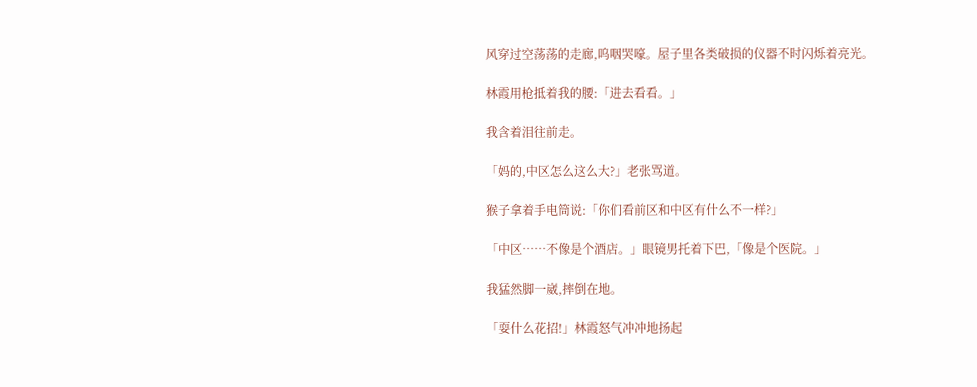风穿过空荡荡的走廊,呜咽哭嚎。屋子里各类破损的仪器不时闪烁着亮光。

林霞用枪抵着我的腰:「进去看看。」

我含着泪往前走。

「妈的,中区怎么这么大?」老张骂道。

猴子拿着手电筒说:「你们看前区和中区有什么不一样?」

「中区……不像是个酒店。」眼镜男托着下巴,「像是个医院。」

我猛然脚一崴,摔倒在地。

「耍什么花招!」林霞怒气冲冲地扬起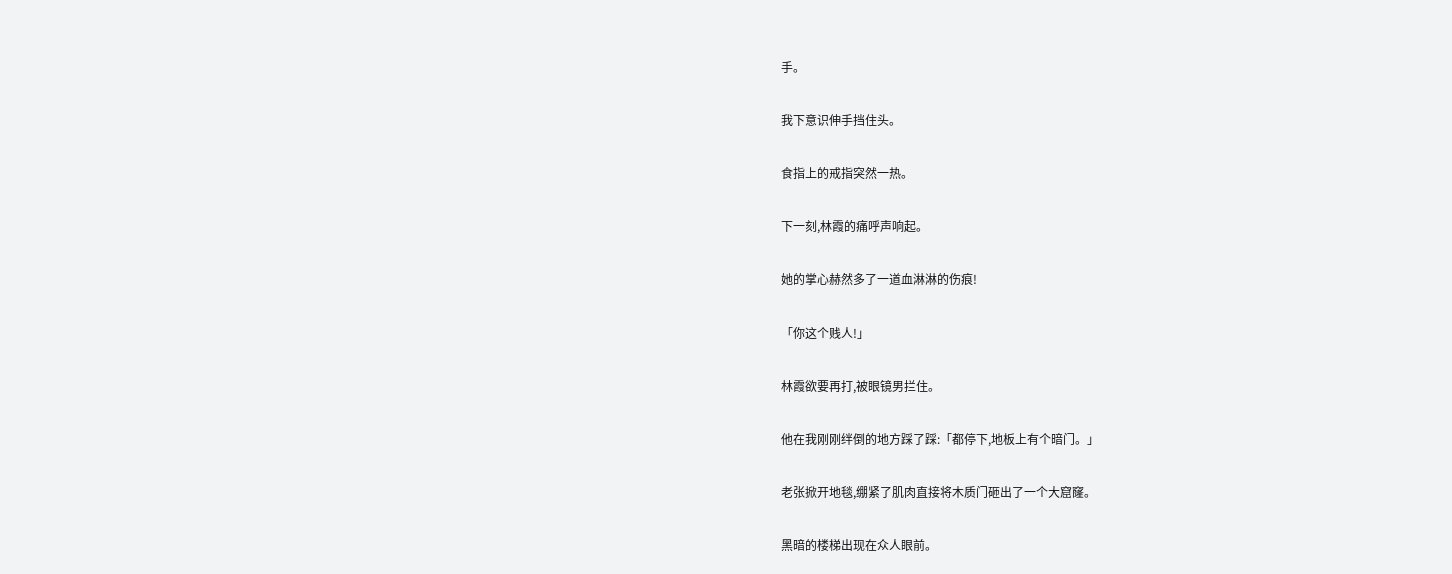手。

我下意识伸手挡住头。

食指上的戒指突然一热。

下一刻,林霞的痛呼声响起。

她的掌心赫然多了一道血淋淋的伤痕!

「你这个贱人!」

林霞欲要再打,被眼镜男拦住。

他在我刚刚绊倒的地方踩了踩:「都停下,地板上有个暗门。」

老张掀开地毯,绷紧了肌肉直接将木质门砸出了一个大窟窿。

黑暗的楼梯出现在众人眼前。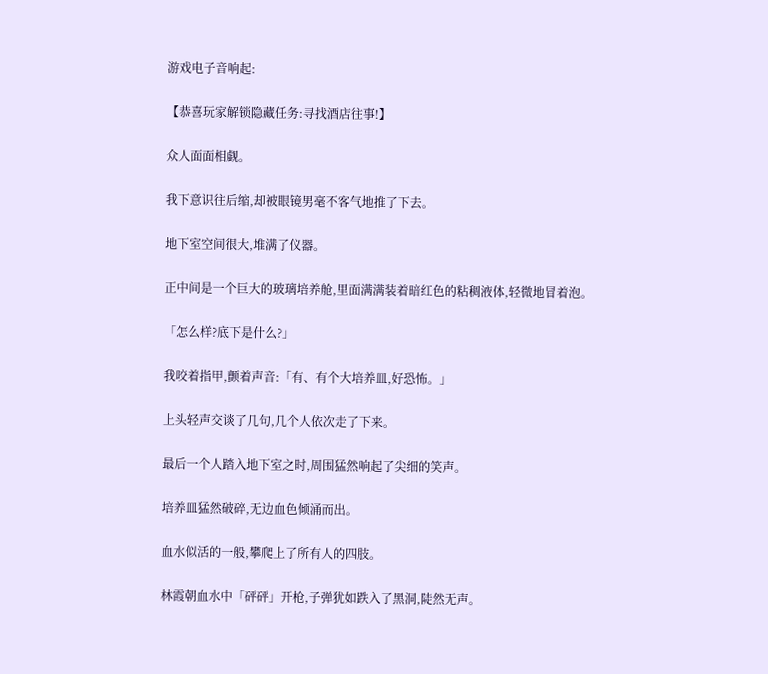游戏电子音响起:

【恭喜玩家解锁隐藏任务:寻找酒店往事!】

众人面面相觑。

我下意识往后缩,却被眼镜男毫不客气地推了下去。

地下室空间很大,堆满了仪器。

正中间是一个巨大的玻璃培养舱,里面满满装着暗红色的粘稠液体,轻微地冒着泡。

「怎么样?底下是什么?」

我咬着指甲,颤着声音:「有、有个大培养皿,好恐怖。」

上头轻声交谈了几句,几个人依次走了下来。

最后一个人踏入地下室之时,周围猛然响起了尖细的笑声。

培养皿猛然破碎,无边血色倾涌而出。

血水似活的一般,攀爬上了所有人的四肢。

林霞朝血水中「砰砰」开枪,子弹犹如跌入了黑洞,陡然无声。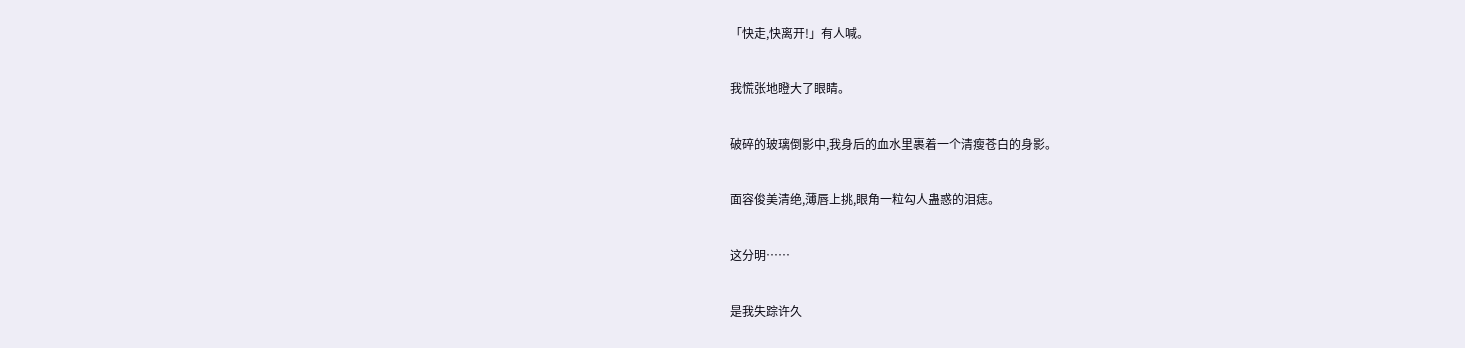「快走,快离开!」有人喊。

我慌张地瞪大了眼睛。

破碎的玻璃倒影中,我身后的血水里裹着一个清瘦苍白的身影。

面容俊美清绝,薄唇上挑,眼角一粒勾人蛊惑的泪痣。

这分明……

是我失踪许久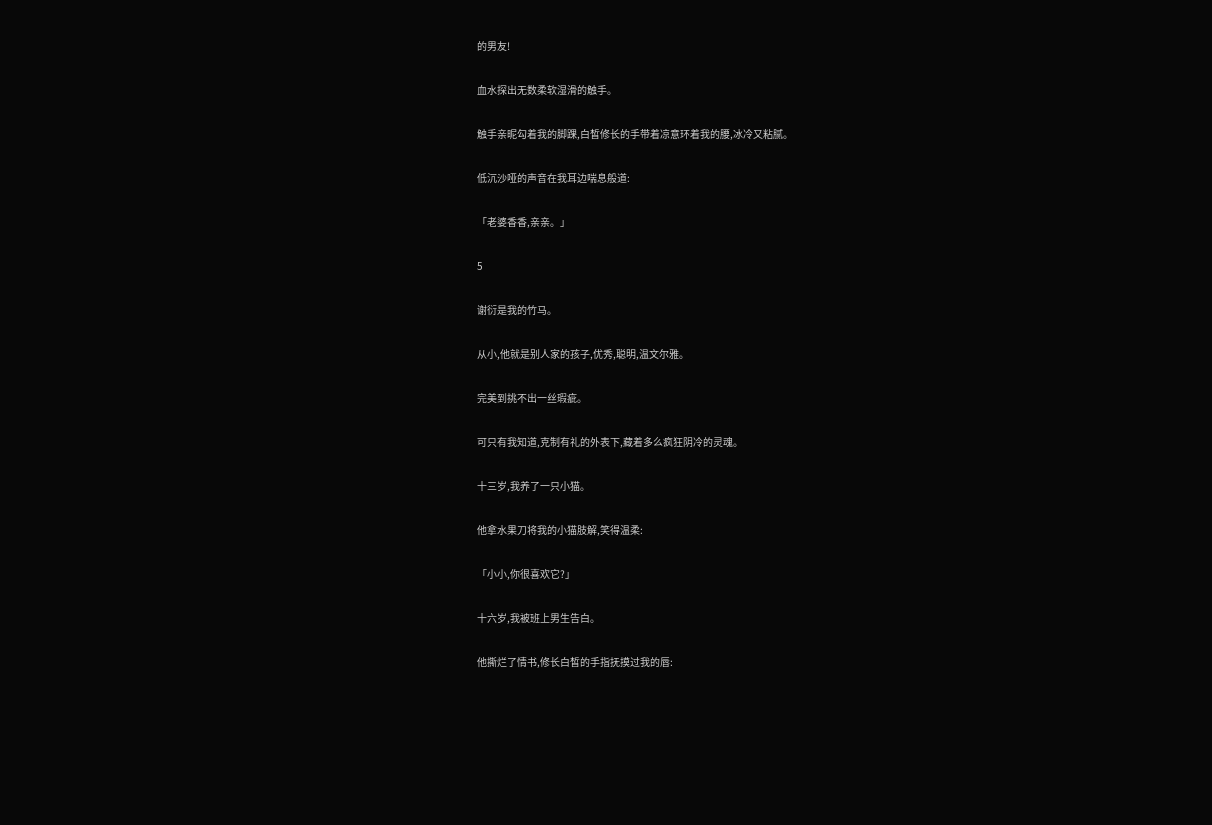的男友!

血水探出无数柔软湿滑的触手。

触手亲昵勾着我的脚踝,白皙修长的手带着凉意环着我的腰,冰冷又粘腻。

低沉沙哑的声音在我耳边喘息般道:

「老婆香香,亲亲。」

5

谢衍是我的竹马。

从小,他就是别人家的孩子,优秀,聪明,温文尔雅。

完美到挑不出一丝瑕疵。

可只有我知道,克制有礼的外表下,藏着多么疯狂阴冷的灵魂。

十三岁,我养了一只小猫。

他拿水果刀将我的小猫肢解,笑得温柔:

「小小,你很喜欢它?」

十六岁,我被班上男生告白。

他撕烂了情书,修长白皙的手指抚摸过我的唇: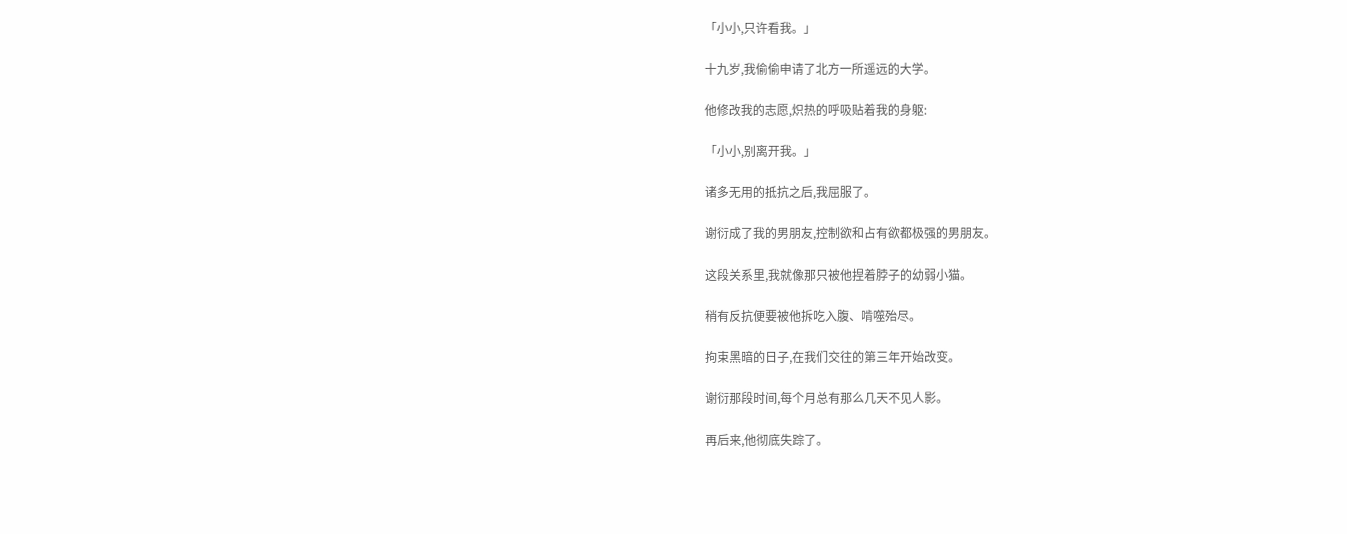「小小,只许看我。」

十九岁,我偷偷申请了北方一所遥远的大学。

他修改我的志愿,炽热的呼吸贴着我的身躯:

「小小,别离开我。」

诸多无用的抵抗之后,我屈服了。

谢衍成了我的男朋友,控制欲和占有欲都极强的男朋友。

这段关系里,我就像那只被他捏着脖子的幼弱小猫。

稍有反抗便要被他拆吃入腹、啃噬殆尽。

拘束黑暗的日子,在我们交往的第三年开始改变。

谢衍那段时间,每个月总有那么几天不见人影。

再后来,他彻底失踪了。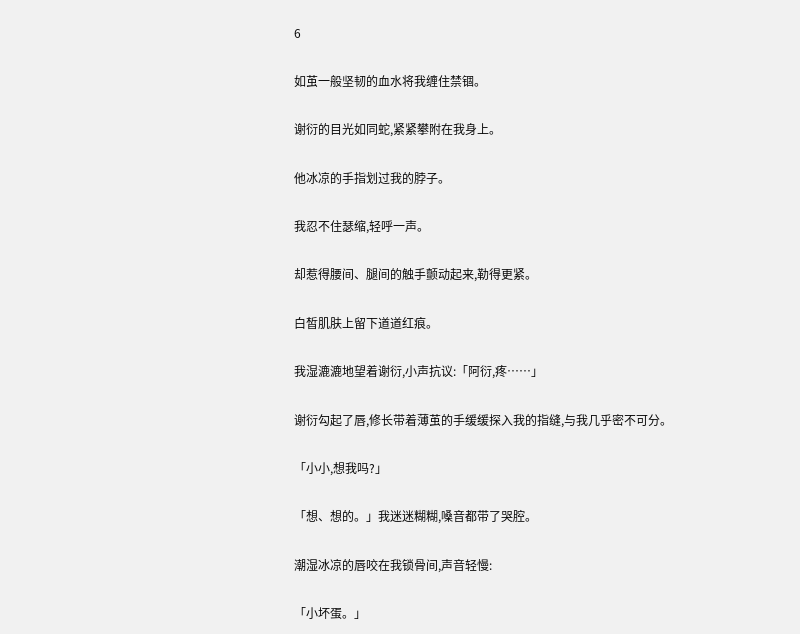6

如茧一般坚韧的血水将我缠住禁锢。

谢衍的目光如同蛇,紧紧攀附在我身上。

他冰凉的手指划过我的脖子。

我忍不住瑟缩,轻呼一声。

却惹得腰间、腿间的触手颤动起来,勒得更紧。

白皙肌肤上留下道道红痕。

我湿漉漉地望着谢衍,小声抗议:「阿衍,疼……」

谢衍勾起了唇,修长带着薄茧的手缓缓探入我的指缝,与我几乎密不可分。

「小小,想我吗?」

「想、想的。」我迷迷糊糊,嗓音都带了哭腔。

潮湿冰凉的唇咬在我锁骨间,声音轻慢:

「小坏蛋。」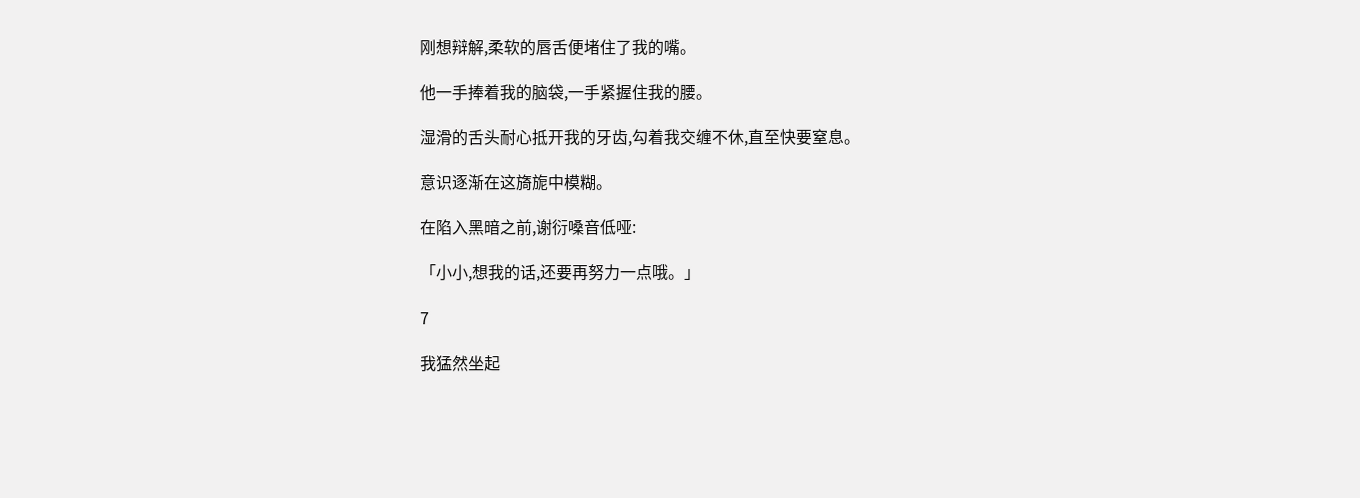刚想辩解,柔软的唇舌便堵住了我的嘴。

他一手捧着我的脑袋,一手紧握住我的腰。

湿滑的舌头耐心抵开我的牙齿,勾着我交缠不休,直至快要窒息。

意识逐渐在这旖旎中模糊。

在陷入黑暗之前,谢衍嗓音低哑:

「小小,想我的话,还要再努力一点哦。」

7

我猛然坐起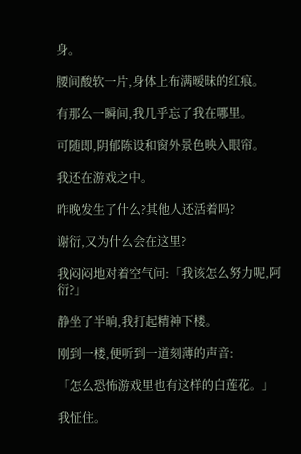身。

腰间酸软一片,身体上布满暧昧的红痕。

有那么一瞬间,我几乎忘了我在哪里。

可随即,阴郁陈设和窗外景色映入眼帘。

我还在游戏之中。

昨晚发生了什么?其他人还活着吗?

谢衍,又为什么会在这里?

我闷闷地对着空气问:「我该怎么努力呢,阿衍?」

静坐了半晌,我打起精神下楼。

刚到一楼,便听到一道刻薄的声音:

「怎么恐怖游戏里也有这样的白莲花。」

我怔住。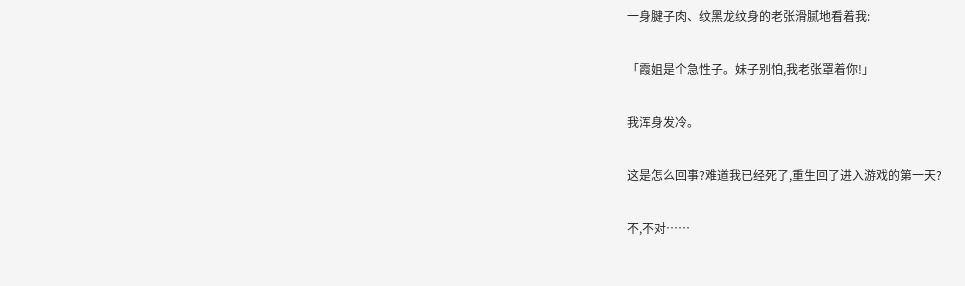一身腱子肉、纹黑龙纹身的老张滑腻地看着我:

「霞姐是个急性子。妹子别怕,我老张罩着你!」

我浑身发冷。

这是怎么回事?难道我已经死了,重生回了进入游戏的第一天?

不,不对……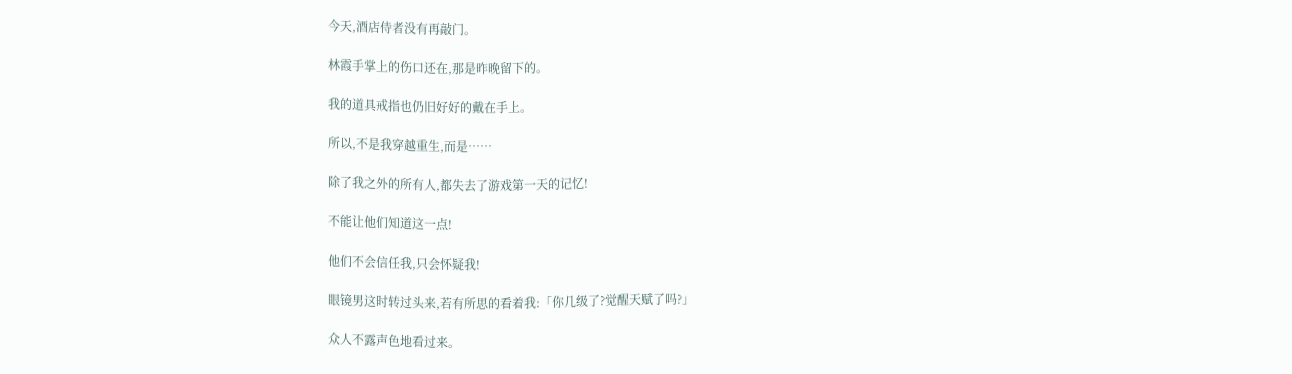今天,酒店侍者没有再敲门。

林霞手掌上的伤口还在,那是昨晚留下的。

我的道具戒指也仍旧好好的戴在手上。

所以,不是我穿越重生,而是……

除了我之外的所有人,都失去了游戏第一天的记忆!

不能让他们知道这一点!

他们不会信任我,只会怀疑我!

眼镜男这时转过头来,若有所思的看着我:「你几级了?觉醒天赋了吗?」

众人不露声色地看过来。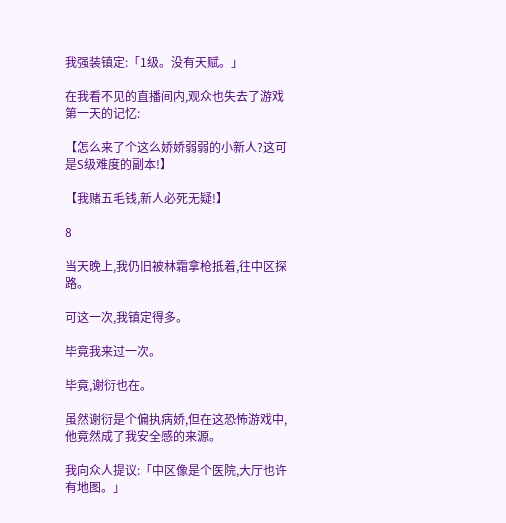我强装镇定:「1级。没有天赋。」

在我看不见的直播间内,观众也失去了游戏第一天的记忆:

【怎么来了个这么娇娇弱弱的小新人?这可是S级难度的副本!】

【我赌五毛钱,新人必死无疑!】

8

当天晚上,我仍旧被林霜拿枪抵着,往中区探路。

可这一次,我镇定得多。

毕竟我来过一次。

毕竟,谢衍也在。

虽然谢衍是个偏执病娇,但在这恐怖游戏中,他竟然成了我安全感的来源。

我向众人提议:「中区像是个医院,大厅也许有地图。」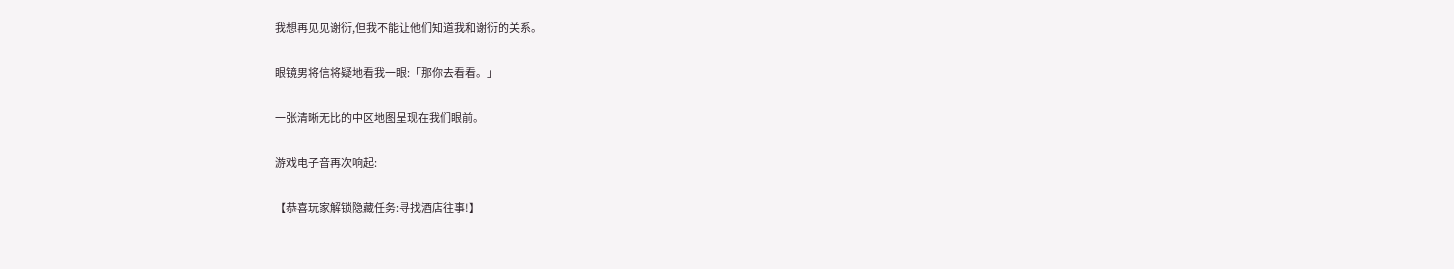我想再见见谢衍,但我不能让他们知道我和谢衍的关系。

眼镜男将信将疑地看我一眼:「那你去看看。」

一张清晰无比的中区地图呈现在我们眼前。

游戏电子音再次响起:

【恭喜玩家解锁隐藏任务:寻找酒店往事!】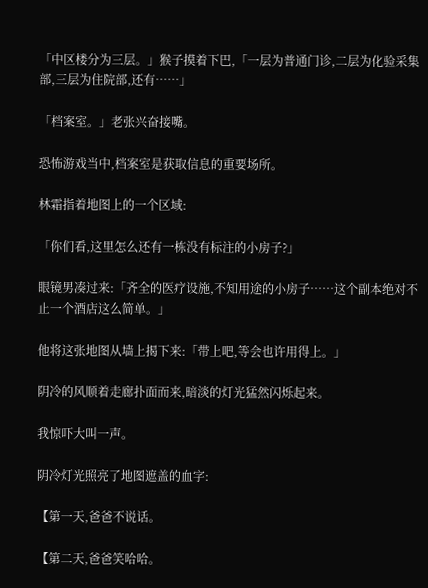「中区楼分为三层。」猴子摸着下巴,「一层为普通门诊,二层为化验采集部,三层为住院部,还有……」

「档案室。」老张兴奋接嘴。

恐怖游戏当中,档案室是获取信息的重要场所。

林霜指着地图上的一个区域:

「你们看,这里怎么还有一栋没有标注的小房子?」

眼镜男凑过来:「齐全的医疗设施,不知用途的小房子……这个副本绝对不止一个酒店这么简单。」

他将这张地图从墙上揭下来:「带上吧,等会也许用得上。」

阴冷的风顺着走廊扑面而来,暗淡的灯光猛然闪烁起来。

我惊吓大叫一声。

阴冷灯光照亮了地图遮盖的血字:

【第一天,爸爸不说话。

【第二天,爸爸笑哈哈。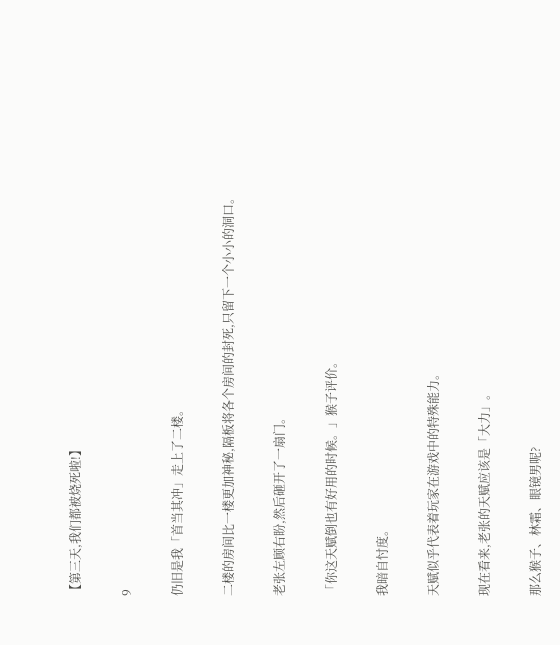【第三天,我们都被烧死啦!】

9

仍旧是我「首当其冲」走上了二楼。

二楼的房间比一楼更加神秘,隔板将各个房间的封死,只留下一个小小的洞口。

老张左顾右盼,然后砸开了一扇门。

「你这天赋倒也有好用的时候。」猴子评价。

我暗自忖度。

天赋似乎代表着玩家在游戏中的特殊能力。

现在看来,老张的天赋应该是「大力」。

那么猴子、林霜、眼镜男呢?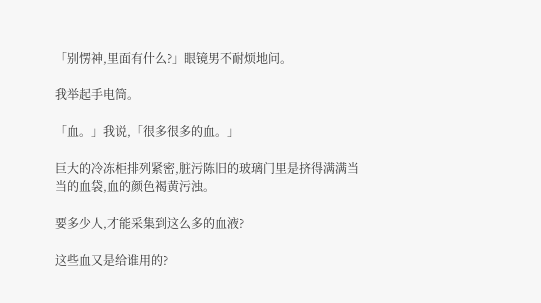「别愣神,里面有什么?」眼镜男不耐烦地问。

我举起手电筒。

「血。」我说,「很多很多的血。」

巨大的冷冻柜排列紧密,脏污陈旧的玻璃门里是挤得满满当当的血袋,血的颜色褐黄污浊。

要多少人,才能采集到这么多的血液?

这些血又是给谁用的?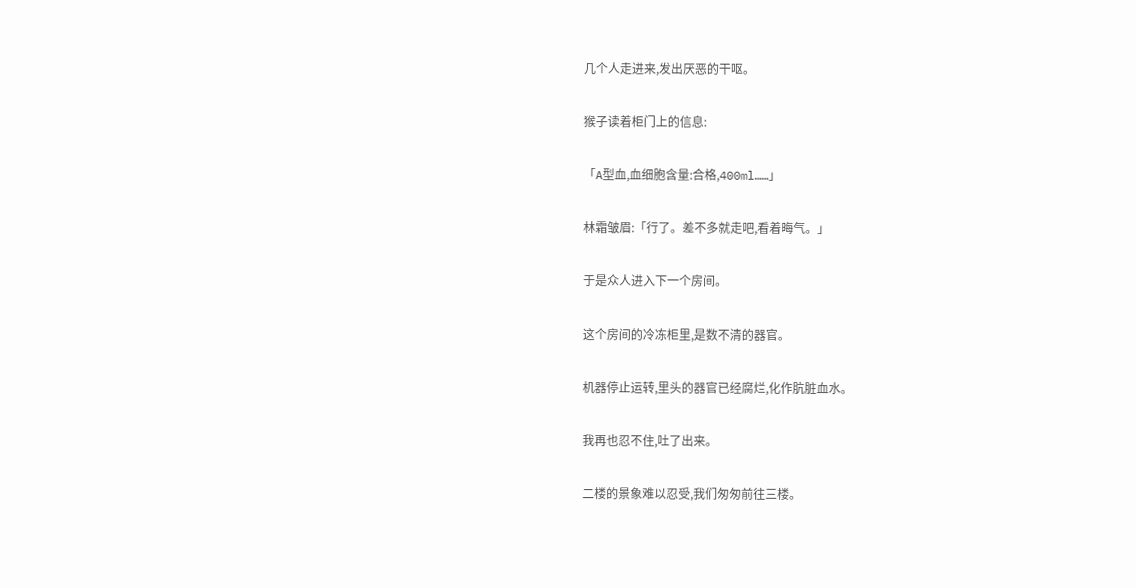几个人走进来,发出厌恶的干呕。

猴子读着柜门上的信息:

「A型血,血细胞含量:合格,400ml……」

林霜皱眉:「行了。差不多就走吧,看着晦气。」

于是众人进入下一个房间。

这个房间的冷冻柜里,是数不清的器官。

机器停止运转,里头的器官已经腐烂,化作肮脏血水。

我再也忍不住,吐了出来。

二楼的景象难以忍受,我们匆匆前往三楼。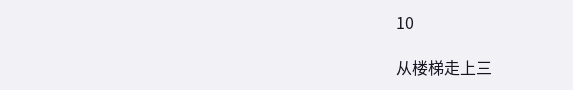10

从楼梯走上三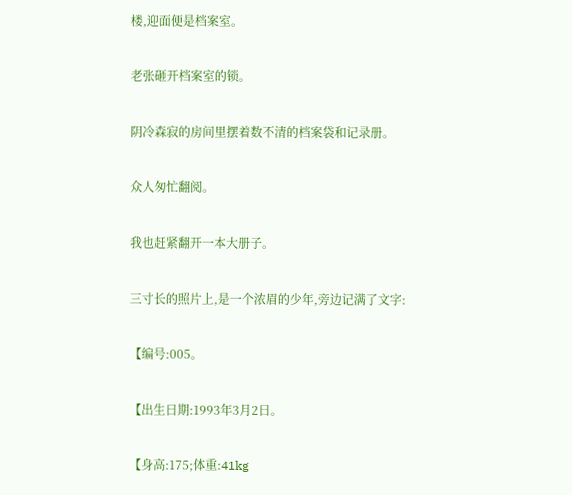楼,迎面便是档案室。

老张砸开档案室的锁。

阴冷森寂的房间里摆着数不清的档案袋和记录册。

众人匆忙翻阅。

我也赶紧翻开一本大册子。

三寸长的照片上,是一个浓眉的少年,旁边记满了文字:

【编号:005。

【出生日期:1993年3月2日。

【身高:175;体重:41kg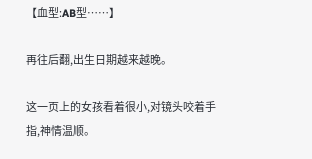【血型:AB型……】

再往后翻,出生日期越来越晚。

这一页上的女孩看着很小,对镜头咬着手指,神情温顺。